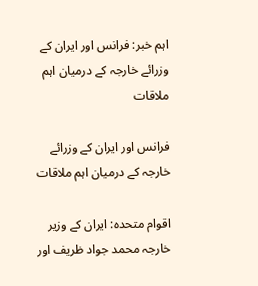اہم خبر: فرانس اور ایران کے وزرائے خارجہ کے درمیان اہم ملاقات

فرانس اور ایران کے وزرائے خارجہ کے درمیان اہم ملاقات

اقوام متحدہ: ایران کے وزیر خارجہ محمد جواد ظریف اور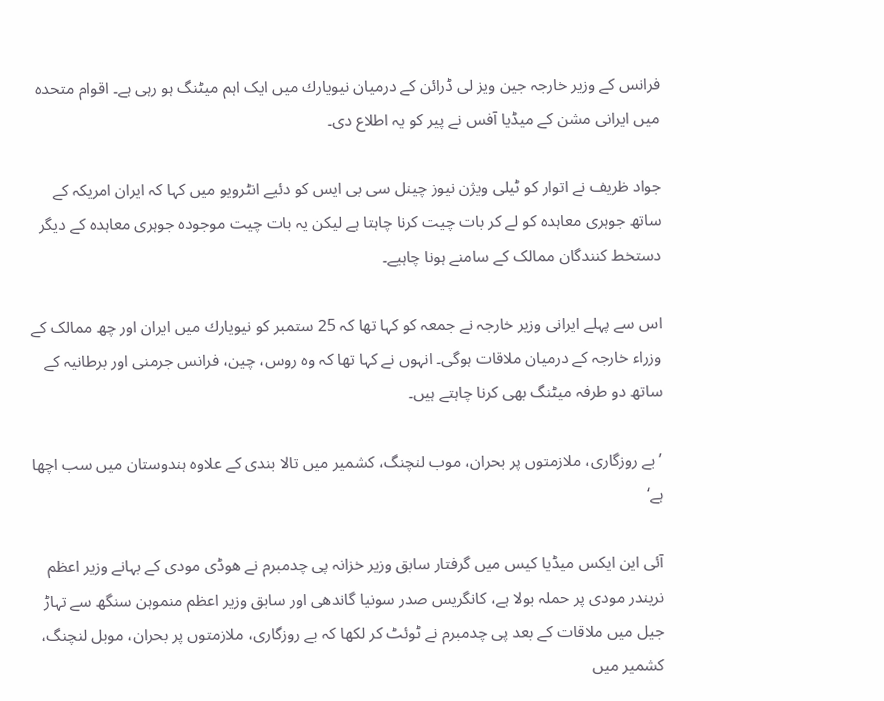فرانس کے وزیر خارجہ جین ویز لی ڈرائن کے درمیان نيويارك میں ایک اہم میٹنگ ہو رہی ہے۔ اقوام متحدہ میں ایرانی مشن کے میڈیا آفس نے پیر کو یہ اطلاع دی۔

جواد ظریف نے اتوار کو ٹیلی ویژن نیوز چینل سی بی ایس کو دئیے انٹرویو میں کہا کہ ایران امریکہ کے ساتھ جوہری معاہدہ کو لے کر بات چیت کرنا چاہتا ہے لیکن یہ بات چیت موجودہ جوہری معاہدہ کے دیگر دستخط کنندگان ممالک کے سامنے ہونا چاہیے۔

اس سے پہلے ایرانی وزیر خارجہ نے جمعہ کو کہا تھا کہ 25 ستمبر کو نيويارك میں ایران اور چھ ممالک کے وزراء خارجہ کے درمیان ملاقات ہوگی۔ انہوں نے کہا تھا کہ وہ روس، چین، فرانس جرمنی اور برطانیہ کے ساتھ دو طرفہ میٹنگ بھی کرنا چاہتے ہیں۔

’بے روزگاری، ملازمتوں پر بحران، موب لنچنگ، کشمیر میں تالا بندی کے علاوہ ہندوستان میں سب اچھا ہے‘

آئی این ایکس میڈیا کیس میں گرفتار سابق وزیر خزانہ پی چدمبرم نے هوڈی مودی کے بہانے وزیر اعظم نریندر مودی پر حملہ بولا ہے، کانگریس صدر سونیا گاندھی اور سابق وزیر اعظم منموہن سنگھ سے تہاڑ جیل میں ملاقات کے بعد پی چدمبرم نے ٹوئٹ کر لکھا کہ بے روزگاری، ملازمتوں پر بحران، موبل لنچنگ، کشمیر میں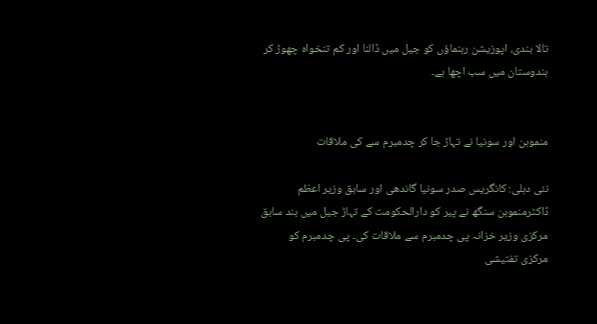تالا بندی، اپوزیشن رہنماؤں کو جیل میں ڈالنا اور کم تنخواہ چھوڑ کر ہندوستان میں سب اچھا ہے۔


منموہن اور سونیا نے تہاڑ جا کر چدمبرم سے کی ملاقات

نئی دہلی: کانگریس صدر سونیا گاندھی اور سابق وزیر اعظم ڈاکٹرمنموہن سنگھ نے پیر کو دارالحکومت کے تہاڑ جیل میں بند سابق مرکزی وزیر خزانہ پی چدمبرم سے ملاقات کی۔ پی چدمبرم کو مرکزی تفتیشی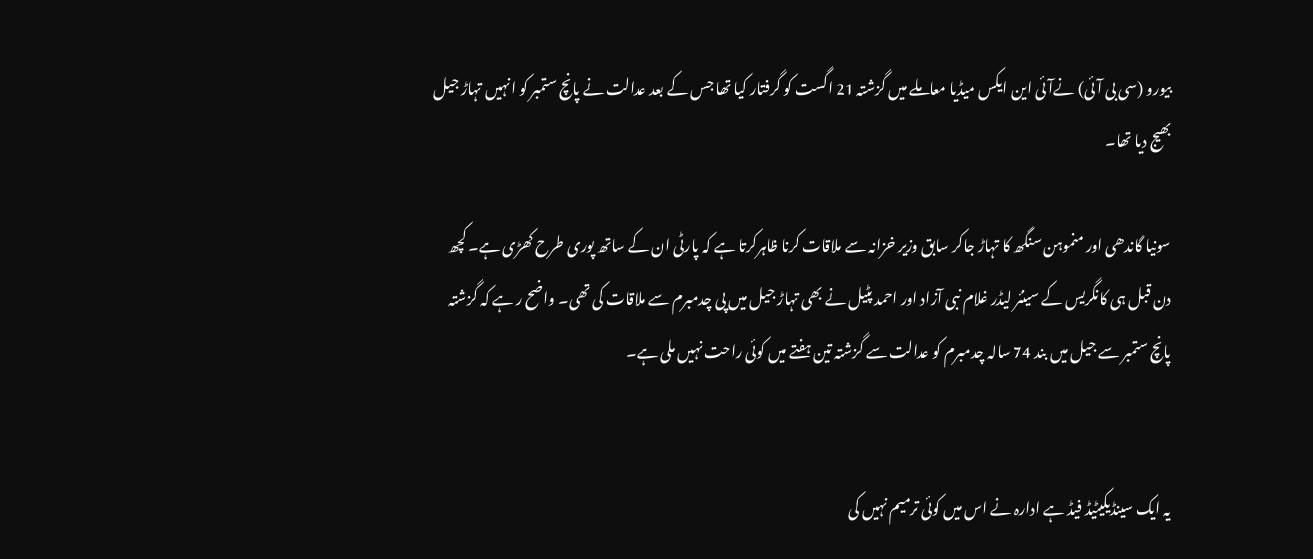بیورو (سی بی آئی) نےآئی این ایکس میڈیا معاملے میں گزشتہ 21 اگست کو گرفتار کیا تھا جس کے بعد عدالت نے پانچ ستمبر کو انہیں تہاڑ جیل بھیج دیا تھا۔

سونیا گاندھی اور منموہن سنگھ کا تہاڑ جاکر سابق وزیر خزانہ سے ملاقات کرنا ظاہرکرتا ہے کہ پارٹی ان کے ساتھ پوری طرح کھڑی ہے۔ کچھ دن قبل ہی کانگریس کے سینئر لیڈر غلام نبی آزاد اور احمد پٹیل نے بھی تہاڑ جیل میں پی چدمبرم سے ملاقات کی تھی۔ واضح ر ہے کہ گزشتہ پانچ ستمبر سے جیل میں بند 74 سالہ چدمبرم کو عدالت سے گزشتہ تین ہفتے میں کوئی راحت نہیں ملی ہے۔


یہ ایک سینڈیکیٹیڈ فیڈ ہے ادارہ نے اس میں کوئی ترمیم نہیں کی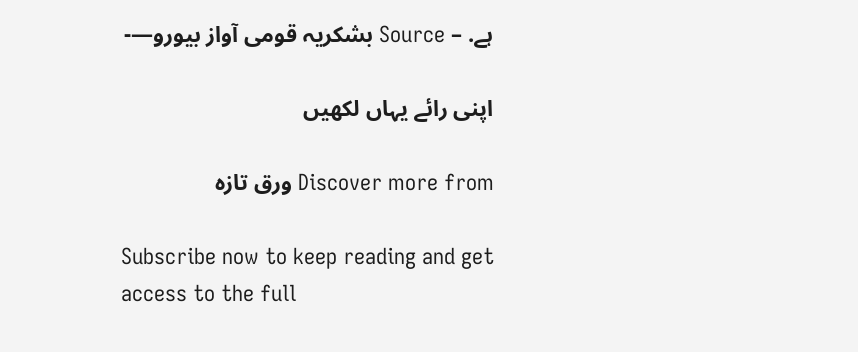ہے. – Source بشکریہ قومی آواز بیورو—-

اپنی رائے یہاں لکھیں

Discover more from ورق تازہ

Subscribe now to keep reading and get access to the full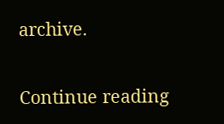archive.

Continue reading